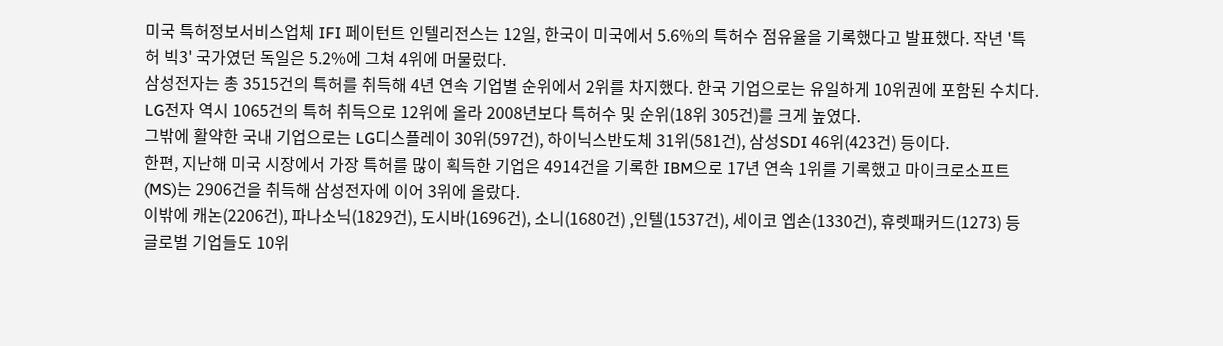미국 특허정보서비스업체 IFI 페이턴트 인텔리전스는 12일, 한국이 미국에서 5.6%의 특허수 점유율을 기록했다고 발표했다. 작년 '특허 빅3' 국가였던 독일은 5.2%에 그쳐 4위에 머물렀다.
삼성전자는 총 3515건의 특허를 취득해 4년 연속 기업별 순위에서 2위를 차지했다. 한국 기업으로는 유일하게 10위권에 포함된 수치다.
LG전자 역시 1065건의 특허 취득으로 12위에 올라 2008년보다 특허수 및 순위(18위 305건)를 크게 높였다.
그밖에 활약한 국내 기업으로는 LG디스플레이 30위(597건), 하이닉스반도체 31위(581건), 삼성SDI 46위(423건) 등이다.
한편, 지난해 미국 시장에서 가장 특허를 많이 획득한 기업은 4914건을 기록한 IBM으로 17년 연속 1위를 기록했고 마이크로소프트(MS)는 2906건을 취득해 삼성전자에 이어 3위에 올랐다.
이밖에 캐논(2206건), 파나소닉(1829건), 도시바(1696건), 소니(1680건) ,인텔(1537건), 세이코 엡손(1330건), 휴렛패커드(1273) 등 글로벌 기업들도 10위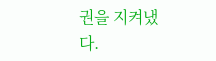권을 지켜냈다.